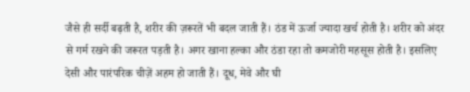जैसे ही सर्दी बढ़ती है, शरीर की ज़रूरतें भी बदल जाती हैं। ठंड में ऊर्जा ज्यादा खर्च होती है। शरीर को अंदर से गर्म रखने की जरूरत पड़ती है। अगर खाना हल्का और ठंडा रहा तो कमजोरी महसूस होती है। इसलिए देसी और पारंपरिक चीज़ें अहम हो जाती हैं। दूध, मेवे और घी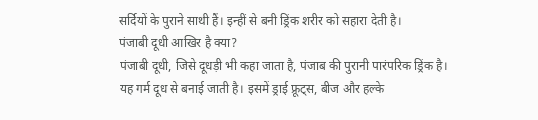सर्दियों के पुराने साथी हैं। इन्हीं से बनी ड्रिंक शरीर को सहारा देती है।
पंजाबी दूधी आखिर है क्या?
पंजाबी दूधी, जिसे दूधड़ी भी कहा जाता है, पंजाब की पुरानी पारंपरिक ड्रिंक है। यह गर्म दूध से बनाई जाती है। इसमें ड्राई फ्रूट्स, बीज और हल्के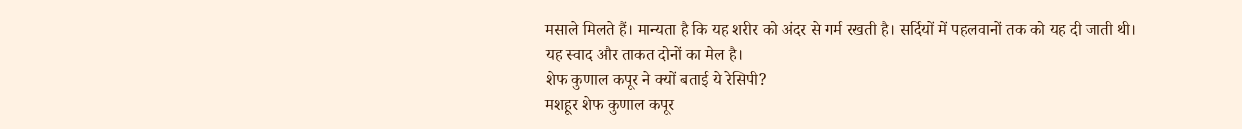मसाले मिलते हैं। मान्यता है कि यह शरीर को अंदर से गर्म रखती है। सर्दियों में पहलवानों तक को यह दी जाती थी। यह स्वाद और ताकत दोनों का मेल है।
शेफ कुणाल कपूर ने क्यों बताई ये रेसिपी?
मशहूर शेफ कुणाल कपूर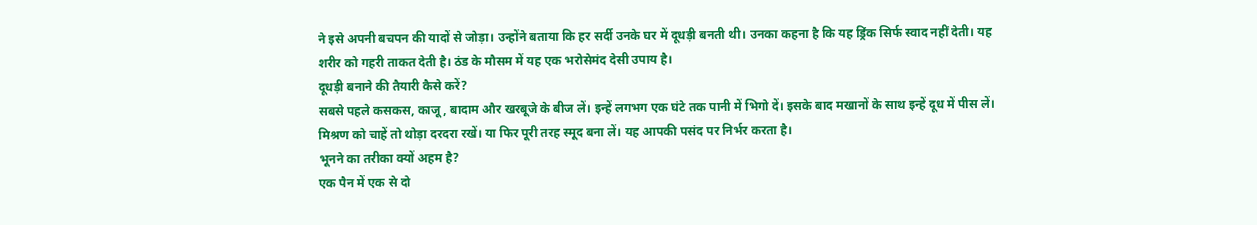ने इसे अपनी बचपन की यादों से जोड़ा। उन्होंने बताया कि हर सर्दी उनके घर में दूधड़ी बनती थी। उनका कहना है कि यह ड्रिंक सिर्फ स्वाद नहीं देती। यह शरीर को गहरी ताकत देती है। ठंड के मौसम में यह एक भरोसेमंद देसी उपाय है।
दूधड़ी बनाने की तैयारी कैसे करें?
सबसे पहले कसकस, काजू, बादाम और खरबूजे के बीज लें। इन्हें लगभग एक घंटे तक पानी में भिगो दें। इसके बाद मखानों के साथ इन्हें दूध में पीस लें। मिश्रण को चाहें तो थोड़ा दरदरा रखें। या फिर पूरी तरह स्मूद बना लें। यह आपकी पसंद पर निर्भर करता है।
भूनने का तरीका क्यों अहम है?
एक पैन में एक से दो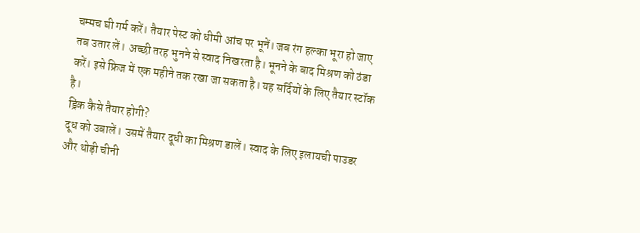चम्मच घी गर्म करें। तैयार पेस्ट को धीमी आंच पर भूनें। जब रंग हल्का भूरा हो जाए तब उतार लें। अच्छी तरह भुनने से स्वाद निखरता है। भूनने के बाद मिश्रण को ठंडा करें। इसे फ्रिज में एक महीने तक रखा जा सकता है। यह सर्दियों के लिए तैयार स्टॉक है।
ड्रिंक कैसे तैयार होगी?
दूध को उबालें। उसमें तैयार दूधी का मिश्रण डालें। स्वाद के लिए इलायची पाउडर और थोड़ी चीनी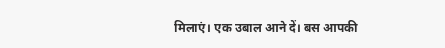मिलाएं। एक उबाल आने दें। बस आपकी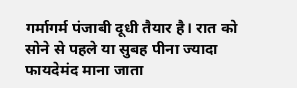गर्मागर्म पंजाबी दूधी तैयार है। रात को सोने से पहले या सुबह पीना ज्यादा फायदेमंद माना जाता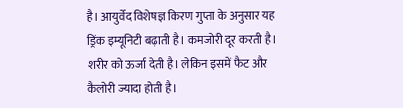है। आयुर्वेद विशेषज्ञ किरण गुप्ता के अनुसार यह ड्रिंक इम्यूनिटी बढ़ाती है। कमजोरी दूर करती है। शरीर को ऊर्जा देती है। लेकिन इसमें फैट और कैलोरी ज्यादा होती है।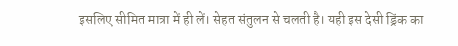इसलिए सीमित मात्रा में ही लें। सेहत संतुलन से चलती है। यही इस देसी ड्रिंक का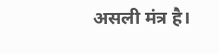असली मंत्र है।